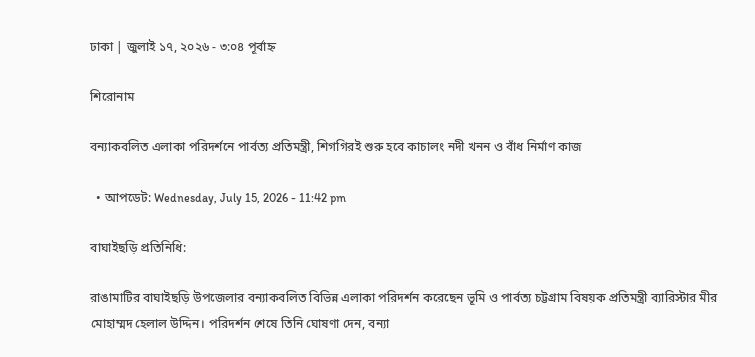ঢাকা | জুলাই ১৭, ২০২৬ - ৩:০৪ পূর্বাহ্ন

শিরোনাম

বন্যাকবলিত এলাকা পরিদর্শনে পার্বত্য প্রতিমন্ত্রী, শিগগিরই শুরু হবে কাচালং নদী খনন ও বাঁধ নির্মাণ কাজ

  • আপডেট: Wednesday, July 15, 2026 - 11:42 pm

বাঘাইছড়ি প্রতিনিধি:

রাঙামাটির বাঘাইছড়ি উপজেলার বন্যাকবলিত বিভিন্ন এলাকা পরিদর্শন করেছেন ভূমি ও পার্বত্য চট্টগ্রাম বিষয়ক প্রতিমন্ত্রী ব্যারিস্টার মীর মোহাম্মদ হেলাল উদ্দিন। পরিদর্শন শেষে তিনি ঘোষণা দেন, বন্যা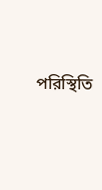পরিস্থিতি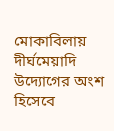মোকাবিলায় দীর্ঘমেয়াদি উদ্যোগের অংশ হিসেবে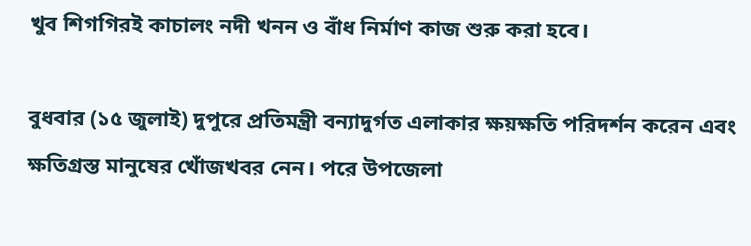খুব শিগগিরই কাচালং নদী খনন ও বাঁধ নির্মাণ কাজ শুরু করা হবে।

বুধবার (১৫ জুলাই) দুপুরে প্রতিমন্ত্রী বন্যাদুর্গত এলাকার ক্ষয়ক্ষতি পরিদর্শন করেন এবং ক্ষতিগ্রস্ত মানুষের খোঁজখবর নেন। পরে উপজেলা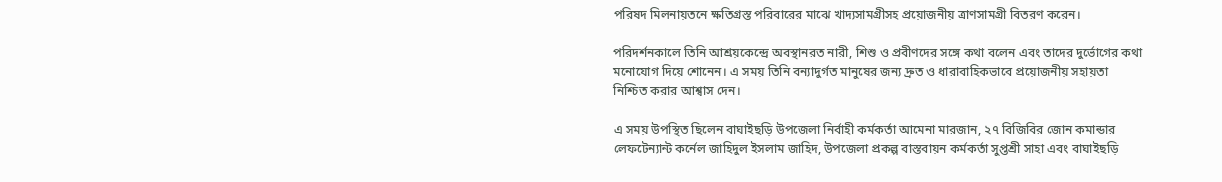পরিষদ মিলনায়তনে ক্ষতিগ্রস্ত পরিবারের মাঝে খাদ্যসামগ্রীসহ প্রয়োজনীয় ত্রাণসামগ্রী বিতরণ করেন।

পরিদর্শনকালে তিনি আশ্রয়কেন্দ্রে অবস্থানরত নারী, শিশু ও প্রবীণদের সঙ্গে কথা বলেন এবং তাদের দুর্ভোগের কথা মনোযোগ দিয়ে শোনেন। এ সময় তিনি বন্যাদুর্গত মানুষের জন্য দ্রুত ও ধারাবাহিকভাবে প্রয়োজনীয় সহায়তা নিশ্চিত করার আশ্বাস দেন।

এ সময় উপস্থিত ছিলেন বাঘাইছড়ি উপজেলা নির্বাহী কর্মকর্তা আমেনা মারজান, ২৭ বিজিবির জোন কমান্ডার লেফটেন্যান্ট কর্নেল জাহিদুল ইসলাম জাহিদ, উপজেলা প্রকল্প বাস্তবায়ন কর্মকর্তা সুপ্তশ্রী সাহা এবং বাঘাইছড়ি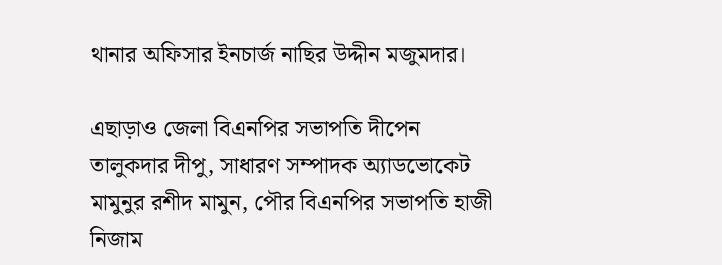থানার অফিসার ইনচার্জ নাছির উদ্দীন মজুমদার।

এছাড়াও জেলা বিএনপির সভাপতি দীপেন তালুকদার দীপু, সাধারণ সম্পাদক অ্যাডভোকেট মামুনুর রশীদ মামুন, পৌর বিএনপির সভাপতি হাজী নিজাম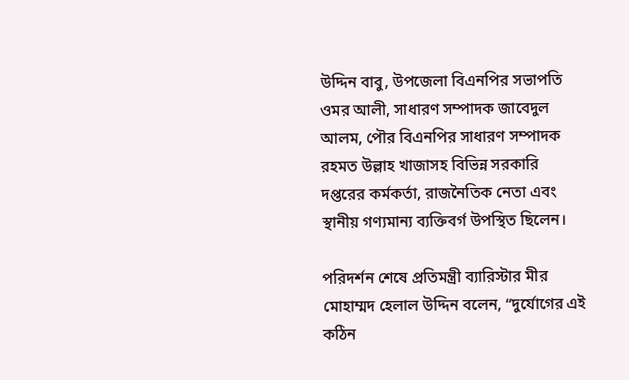উদ্দিন বাবু, উপজেলা বিএনপির সভাপতি ওমর আলী, সাধারণ সম্পাদক জাবেদুল আলম, পৌর বিএনপির সাধারণ সম্পাদক রহমত উল্লাহ খাজাসহ বিভিন্ন সরকারি দপ্তরের কর্মকর্তা, রাজনৈতিক নেতা এবং স্থানীয় গণ্যমান্য ব্যক্তিবর্গ উপস্থিত ছিলেন।

পরিদর্শন শেষে প্রতিমন্ত্রী ব্যারিস্টার মীর মোহাম্মদ হেলাল উদ্দিন বলেন, “দুর্যোগের এই কঠিন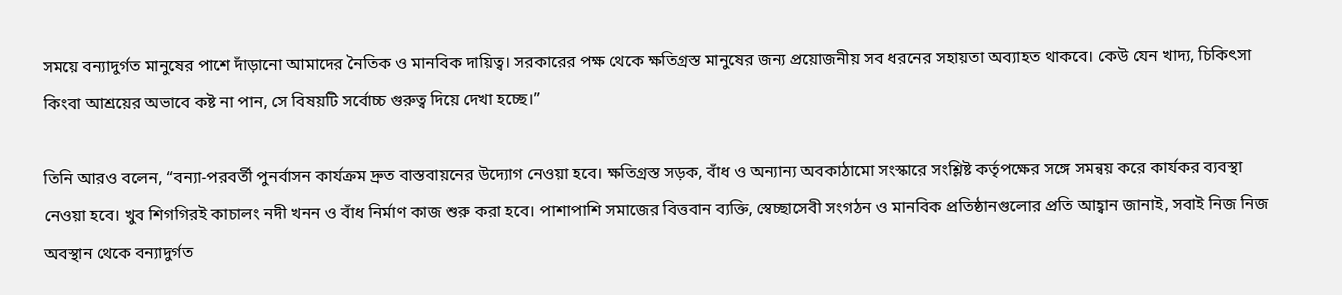সময়ে বন্যাদুর্গত মানুষের পাশে দাঁড়ানো আমাদের নৈতিক ও মানবিক দায়িত্ব। সরকারের পক্ষ থেকে ক্ষতিগ্রস্ত মানুষের জন্য প্রয়োজনীয় সব ধরনের সহায়তা অব্যাহত থাকবে। কেউ যেন খাদ্য, চিকিৎসা কিংবা আশ্রয়ের অভাবে কষ্ট না পান, সে বিষয়টি সর্বোচ্চ গুরুত্ব দিয়ে দেখা হচ্ছে।”

তিনি আরও বলেন, “বন্যা-পরবর্তী পুনর্বাসন কার্যক্রম দ্রুত বাস্তবায়নের উদ্যোগ নেওয়া হবে। ক্ষতিগ্রস্ত সড়ক, বাঁধ ও অন্যান্য অবকাঠামো সংস্কারে সংশ্লিষ্ট কর্তৃপক্ষের সঙ্গে সমন্বয় করে কার্যকর ব্যবস্থা নেওয়া হবে। খুব শিগগিরই কাচালং নদী খনন ও বাঁধ নির্মাণ কাজ শুরু করা হবে। পাশাপাশি সমাজের বিত্তবান ব্যক্তি, স্বেচ্ছাসেবী সংগঠন ও মানবিক প্রতিষ্ঠানগুলোর প্রতি আহ্বান জানাই, সবাই নিজ নিজ অবস্থান থেকে বন্যাদুর্গত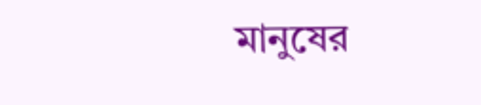মানুষের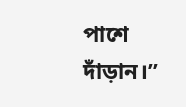পাশে দাঁড়ান।”